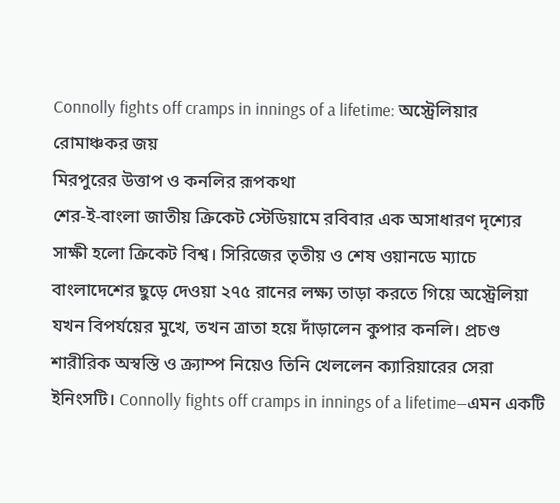Connolly fights off cramps in innings of a lifetime: অস্ট্রেলিয়ার রোমাঞ্চকর জয়
মিরপুরের উত্তাপ ও কনলির রূপকথা
শের-ই-বাংলা জাতীয় ক্রিকেট স্টেডিয়ামে রবিবার এক অসাধারণ দৃশ্যের সাক্ষী হলো ক্রিকেট বিশ্ব। সিরিজের তৃতীয় ও শেষ ওয়ানডে ম্যাচে বাংলাদেশের ছুড়ে দেওয়া ২৭৫ রানের লক্ষ্য তাড়া করতে গিয়ে অস্ট্রেলিয়া যখন বিপর্যয়ের মুখে, তখন ত্রাতা হয়ে দাঁড়ালেন কুপার কনলি। প্রচণ্ড শারীরিক অস্বস্তি ও ক্র্যাম্প নিয়েও তিনি খেললেন ক্যারিয়ারের সেরা ইনিংসটি। Connolly fights off cramps in innings of a lifetime—এমন একটি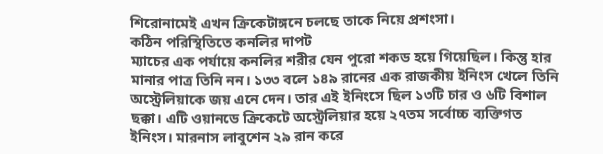শিরোনামেই এখন ক্রিকেটাঙ্গনে চলছে তাকে নিয়ে প্রশংসা।
কঠিন পরিস্থিতিতে কনলির দাপট
ম্যাচের এক পর্যায়ে কনলির শরীর যেন পুরো শকড হয়ে গিয়েছিল। কিন্তু হার মানার পাত্র তিনি নন। ১৩৩ বলে ১৪৯ রানের এক রাজকীয় ইনিংস খেলে তিনি অস্ট্রেলিয়াকে জয় এনে দেন। তার এই ইনিংসে ছিল ১৩টি চার ও ৬টি বিশাল ছক্কা। এটি ওয়ানডে ক্রিকেটে অস্ট্রেলিয়ার হয়ে ২৭তম সর্বোচ্চ ব্যক্তিগত ইনিংস। মারনাস লাবুশেন ২৯ রান করে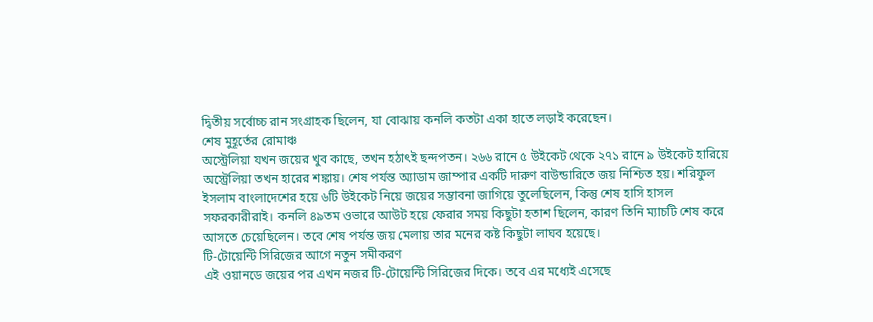দ্বিতীয় সর্বোচ্চ রান সংগ্রাহক ছিলেন, যা বোঝায় কনলি কতটা একা হাতে লড়াই করেছেন।
শেষ মুহূর্তের রোমাঞ্চ
অস্ট্রেলিয়া যখন জয়ের খুব কাছে, তখন হঠাৎই ছন্দপতন। ২৬৬ রানে ৫ উইকেট থেকে ২৭১ রানে ৯ উইকেট হারিয়ে অস্ট্রেলিয়া তখন হারের শঙ্কায়। শেষ পর্যন্ত অ্যাডাম জাম্পার একটি দারুণ বাউন্ডারিতে জয় নিশ্চিত হয়। শরিফুল ইসলাম বাংলাদেশের হয়ে ৬টি উইকেট নিয়ে জয়ের সম্ভাবনা জাগিয়ে তুলেছিলেন, কিন্তু শেষ হাসি হাসল সফরকারীরাই। কনলি ৪৯তম ওভারে আউট হয়ে ফেরার সময় কিছুটা হতাশ ছিলেন, কারণ তিনি ম্যাচটি শেষ করে আসতে চেয়েছিলেন। তবে শেষ পর্যন্ত জয় মেলায় তার মনের কষ্ট কিছুটা লাঘব হয়েছে।
টি-টোয়েন্টি সিরিজের আগে নতুন সমীকরণ
এই ওয়ানডে জয়ের পর এখন নজর টি-টোয়েন্টি সিরিজের দিকে। তবে এর মধ্যেই এসেছে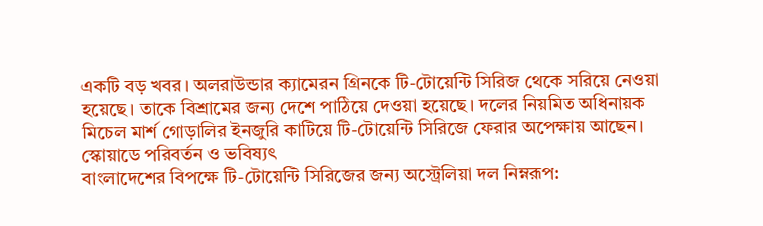একটি বড় খবর। অলরাউন্ডার ক্যামেরন গ্রিনকে টি-টোয়েন্টি সিরিজ থেকে সরিয়ে নেওয়া হয়েছে। তাকে বিশ্রামের জন্য দেশে পাঠিয়ে দেওয়া হয়েছে। দলের নিয়মিত অধিনায়ক মিচেল মার্শ গোড়ালির ইনজুরি কাটিয়ে টি-টোয়েন্টি সিরিজে ফেরার অপেক্ষায় আছেন।
স্কোয়াডে পরিবর্তন ও ভবিষ্যৎ
বাংলাদেশের বিপক্ষে টি-টোয়েন্টি সিরিজের জন্য অস্ট্রেলিয়া দল নিম্নরূপ: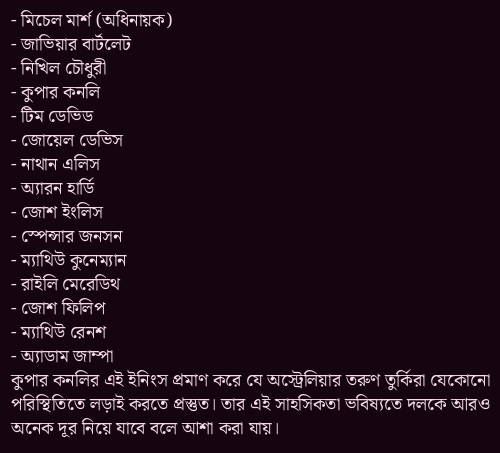- মিচেল মার্শ (অধিনায়ক)
- জাভিয়ার বার্টলেট
- নিখিল চৌধুরী
- কুপার কনলি
- টিম ডেভিড
- জোয়েল ডেভিস
- নাথান এলিস
- অ্যারন হার্ডি
- জোশ ইংলিস
- স্পেন্সার জনসন
- ম্যাথিউ কুনেম্যান
- রাইলি মেরেডিথ
- জোশ ফিলিপ
- ম্যাথিউ রেনশ
- অ্যাডাম জাম্পা
কুপার কনলির এই ইনিংস প্রমাণ করে যে অস্ট্রেলিয়ার তরুণ তুর্কিরা যেকোনো পরিস্থিতিতে লড়াই করতে প্রস্তুত। তার এই সাহসিকতা ভবিষ্যতে দলকে আরও অনেক দূর নিয়ে যাবে বলে আশা করা যায়।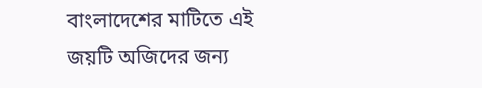বাংলাদেশের মাটিতে এই জয়টি অজিদের জন্য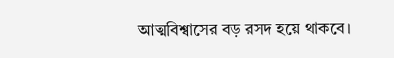আত্মবিশ্বাসের বড় রসদ হয়ে থাকবে।